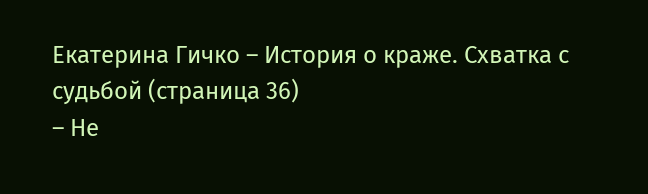Екатерина Гичко – История о краже. Схватка с судьбой (страница 36)
– Не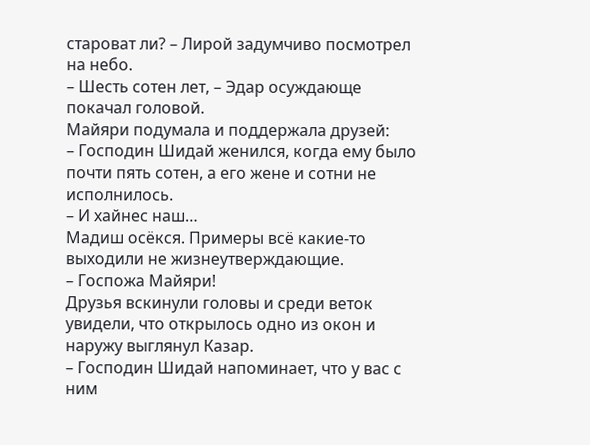староват ли? – Лирой задумчиво посмотрел на небо.
– Шесть сотен лет, – Эдар осуждающе покачал головой.
Майяри подумала и поддержала друзей:
– Господин Шидай женился, когда ему было почти пять сотен, а его жене и сотни не исполнилось.
– И хайнес наш…
Мадиш осёкся. Примеры всё какие-то выходили не жизнеутверждающие.
– Госпожа Майяри!
Друзья вскинули головы и среди веток увидели, что открылось одно из окон и наружу выглянул Казар.
– Господин Шидай напоминает, что у вас с ним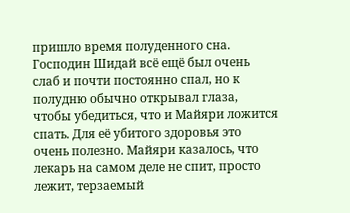пришло время полуденного сна.
Господин Шидай всё ещё был очень слаб и почти постоянно спал, но к полудню обычно открывал глаза, чтобы убедиться, что и Майяри ложится спать. Для её убитого здоровья это очень полезно. Майяри казалось, что лекарь на самом деле не спит, просто лежит, терзаемый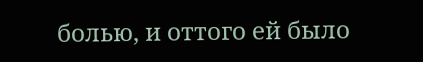болью, и оттого ей было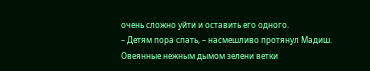очень сложно уйти и оставить его одного.
– Детям пора спать, – насмешливо протянул Мадиш.
Овеянные нежным дымом зелени ветки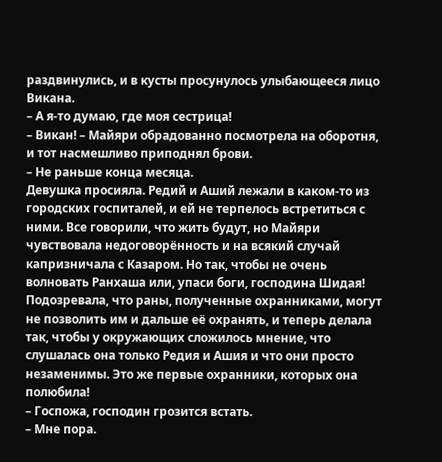раздвинулись, и в кусты просунулось улыбающееся лицо Викана.
– А я-то думаю, где моя сестрица!
– Викан! – Майяри обрадованно посмотрела на оборотня, и тот насмешливо приподнял брови.
– Не раньше конца месяца.
Девушка просияла. Редий и Аший лежали в каком-то из городских госпиталей, и ей не терпелось встретиться с ними. Все говорили, что жить будут, но Майяри чувствовала недоговорённость и на всякий случай капризничала с Казаром. Но так, чтобы не очень волновать Ранхаша или, упаси боги, господина Шидая! Подозревала, что раны, полученные охранниками, могут не позволить им и дальше её охранять, и теперь делала так, чтобы у окружающих сложилось мнение, что слушалась она только Редия и Ашия и что они просто незаменимы. Это же первые охранники, которых она полюбила!
– Госпожа, господин грозится встать.
– Мне пора.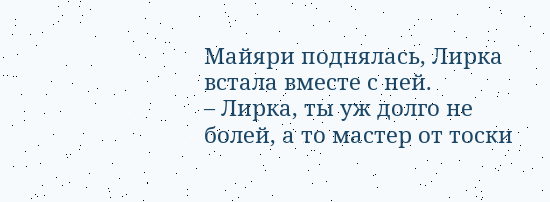Майяри поднялась, Лирка встала вместе с ней.
– Лирка, ты уж долго не болей, а то мастер от тоски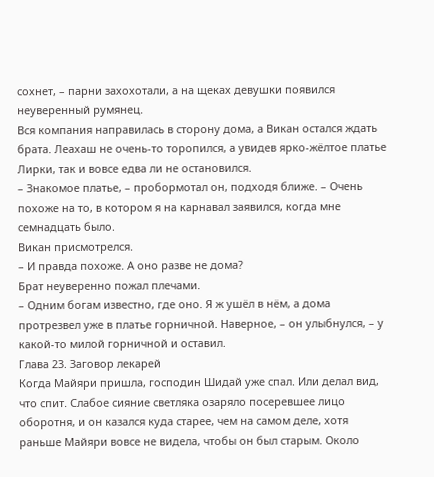сохнет, – парни захохотали, а на щеках девушки появился неуверенный румянец.
Вся компания направилась в сторону дома, а Викан остался ждать брата. Леахаш не очень-то торопился, а увидев ярко-жёлтое платье Лирки, так и вовсе едва ли не остановился.
– Знакомое платье, – пробормотал он, подходя ближе. – Очень похоже на то, в котором я на карнавал заявился, когда мне семнадцать было.
Викан присмотрелся.
– И правда похоже. А оно разве не дома?
Брат неуверенно пожал плечами.
– Одним богам известно, где оно. Я ж ушёл в нём, а дома протрезвел уже в платье горничной. Наверное, – он улыбнулся, – у какой-то милой горничной и оставил.
Глава 23. Заговор лекарей
Когда Майяри пришла, господин Шидай уже спал. Или делал вид, что спит. Слабое сияние светляка озаряло посеревшее лицо оборотня, и он казался куда старее, чем на самом деле, хотя раньше Майяри вовсе не видела, чтобы он был старым. Около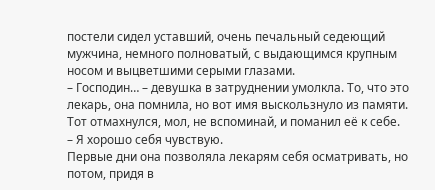постели сидел уставший, очень печальный седеющий мужчина, немного полноватый, с выдающимся крупным носом и выцветшими серыми глазами.
– Господин… – девушка в затруднении умолкла. То, что это лекарь, она помнила, но вот имя выскользнуло из памяти.
Тот отмахнулся, мол, не вспоминай, и поманил её к себе.
– Я хорошо себя чувствую.
Первые дни она позволяла лекарям себя осматривать, но потом, придя в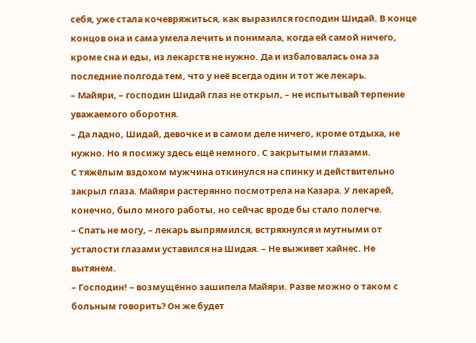себя, уже стала кочевряжиться, как выразился господин Шидай. В конце концов она и сама умела лечить и понимала, когда ей самой ничего, кроме сна и еды, из лекарств не нужно. Да и избаловалась она за последние полгода тем, что у неё всегда один и тот же лекарь.
– Майяри, – господин Шидай глаз не открыл, – не испытывай терпение уважаемого оборотня.
– Да ладно, Шидай, девочке и в самом деле ничего, кроме отдыха, не нужно. Но я посижу здесь ещё немного. С закрытыми глазами.
С тяжёлым вздохом мужчина откинулся на спинку и действительно закрыл глаза. Майяри растерянно посмотрела на Казара. У лекарей, конечно, было много работы, но сейчас вроде бы стало полегче.
– Спать не могу, – лекарь выпрямился, встряхнулся и мутными от усталости глазами уставился на Шидая. – Не выживет хайнес. Не вытянем.
– Господин! – возмущённо зашипела Майяри. Разве можно о таком с больным говорить? Он же будет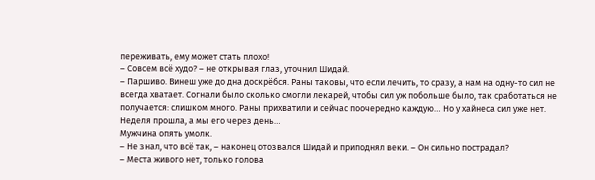переживать, ему может стать плохо!
– Совсем всё худо? – не открывая глаз, уточнил Шидай.
– Паршиво. Винеш уже до дна доскрёбся. Раны таковы, что если лечить, то сразу, а нам на одну-то сил не всегда хватает. Согнали было сколько смогли лекарей, чтобы сил уж побольше было, так сработаться не получается: слишком много. Раны прихватили и сейчас поочередно каждую… Но у хайнеса сил уже нет. Неделя прошла, а мы его через день…
Мужчина опять умолк.
– Не знал, что всё так, – наконец отозвался Шидай и приподнял веки. – Он сильно пострадал?
– Места живого нет, только голова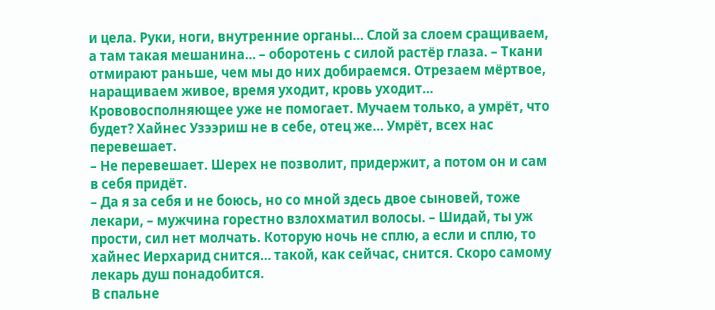и цела. Руки, ноги, внутренние органы… Слой за слоем сращиваем, а там такая мешанина… – оборотень с силой растёр глаза. – Ткани отмирают раньше, чем мы до них добираемся. Отрезаем мёртвое, наращиваем живое, время уходит, кровь уходит… Крововосполняющее уже не помогает. Мучаем только, а умрёт, что будет? Хайнес Узээриш не в себе, отец же… Умрёт, всех нас перевешает.
– Не перевешает. Шерех не позволит, придержит, а потом он и сам в себя придёт.
– Да я за себя и не боюсь, но со мной здесь двое сыновей, тоже лекари, – мужчина горестно взлохматил волосы. – Шидай, ты уж прости, сил нет молчать. Которую ночь не сплю, а если и сплю, то хайнес Иерхарид снится… такой, как сейчас, снится. Скоро самому лекарь душ понадобится.
В спальне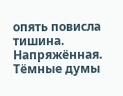опять повисла тишина. Напряжённая. Тёмные думы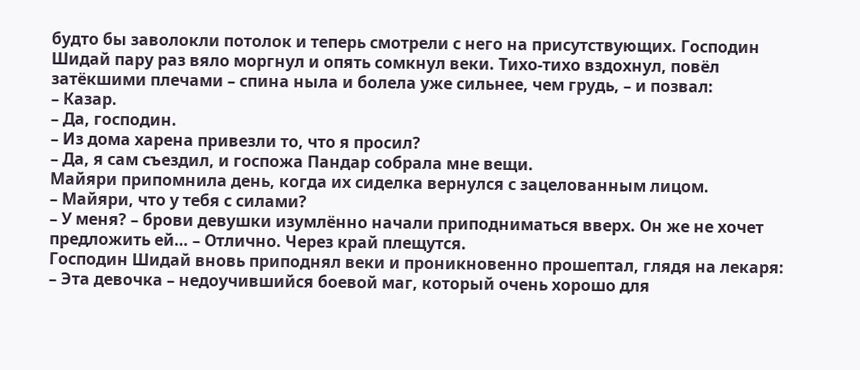будто бы заволокли потолок и теперь смотрели с него на присутствующих. Господин Шидай пару раз вяло моргнул и опять сомкнул веки. Тихо-тихо вздохнул, повёл затёкшими плечами – спина ныла и болела уже сильнее, чем грудь, – и позвал:
– Казар.
– Да, господин.
– Из дома харена привезли то, что я просил?
– Да, я сам съездил, и госпожа Пандар собрала мне вещи.
Майяри припомнила день, когда их сиделка вернулся с зацелованным лицом.
– Майяри, что у тебя с силами?
– У меня? – брови девушки изумлённо начали приподниматься вверх. Он же не хочет предложить ей… – Отлично. Через край плещутся.
Господин Шидай вновь приподнял веки и проникновенно прошептал, глядя на лекаря:
– Эта девочка – недоучившийся боевой маг, который очень хорошо для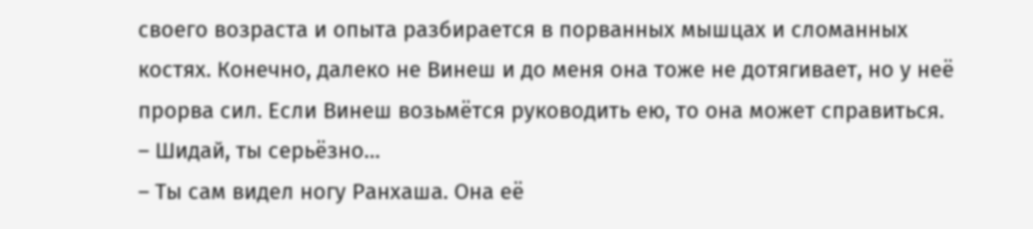своего возраста и опыта разбирается в порванных мышцах и сломанных костях. Конечно, далеко не Винеш и до меня она тоже не дотягивает, но у неё прорва сил. Если Винеш возьмётся руководить ею, то она может справиться.
– Шидай, ты серьёзно…
– Ты сам видел ногу Ранхаша. Она её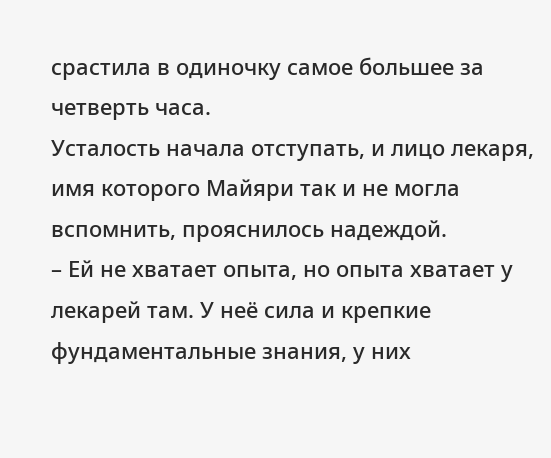срастила в одиночку самое большее за четверть часа.
Усталость начала отступать, и лицо лекаря, имя которого Майяри так и не могла вспомнить, прояснилось надеждой.
– Ей не хватает опыта, но опыта хватает у лекарей там. У неё сила и крепкие фундаментальные знания, у них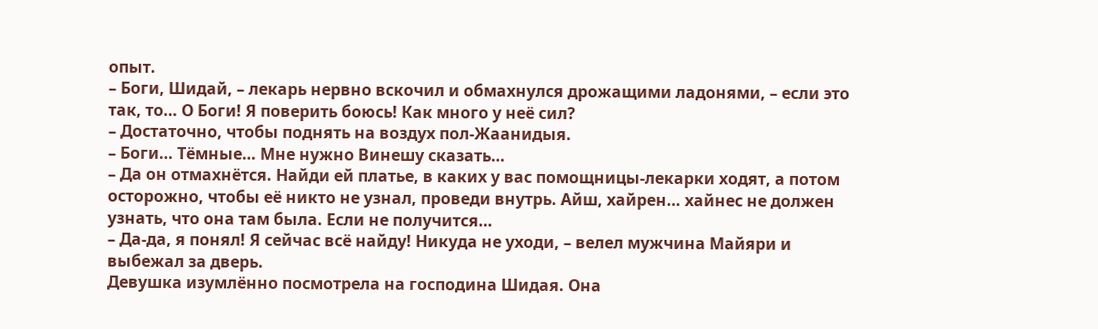опыт.
– Боги, Шидай, – лекарь нервно вскочил и обмахнулся дрожащими ладонями, – если это так, то… О Боги! Я поверить боюсь! Как много у неё сил?
– Достаточно, чтобы поднять на воздух пол-Жаанидыя.
– Боги… Тёмные… Мне нужно Винешу сказать…
– Да он отмахнётся. Найди ей платье, в каких у вас помощницы-лекарки ходят, а потом осторожно, чтобы её никто не узнал, проведи внутрь. Айш, хайрен… хайнес не должен узнать, что она там была. Если не получится…
– Да-да, я понял! Я сейчас всё найду! Никуда не уходи, – велел мужчина Майяри и выбежал за дверь.
Девушка изумлённо посмотрела на господина Шидая. Она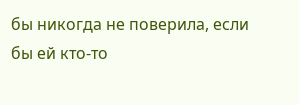бы никогда не поверила, если бы ей кто-то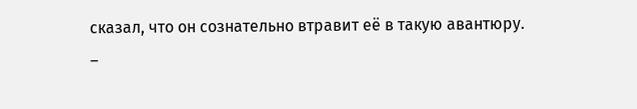сказал, что он сознательно втравит её в такую авантюру.
–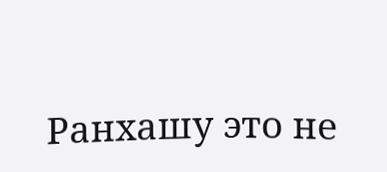Ранхашу это не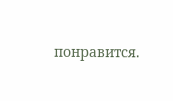понравится.